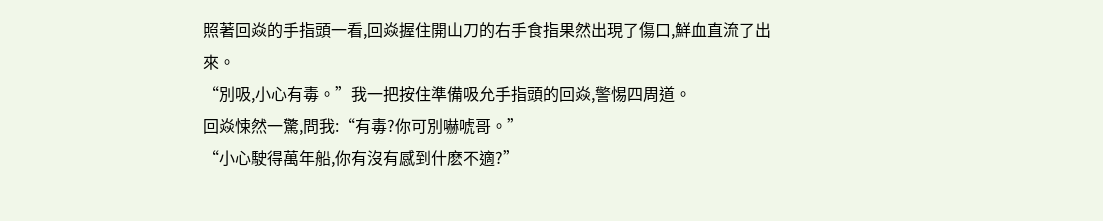照著回焱的手指頭一看,回焱握住開山刀的右手食指果然出現了傷口,鮮血直流了出來。
“別吸,小心有毒。”我一把按住準備吸允手指頭的回焱,警惕四周道。
回焱悚然一驚,問我:“有毒?你可別嚇唬哥。”
“小心駛得萬年船,你有沒有感到什麽不適?”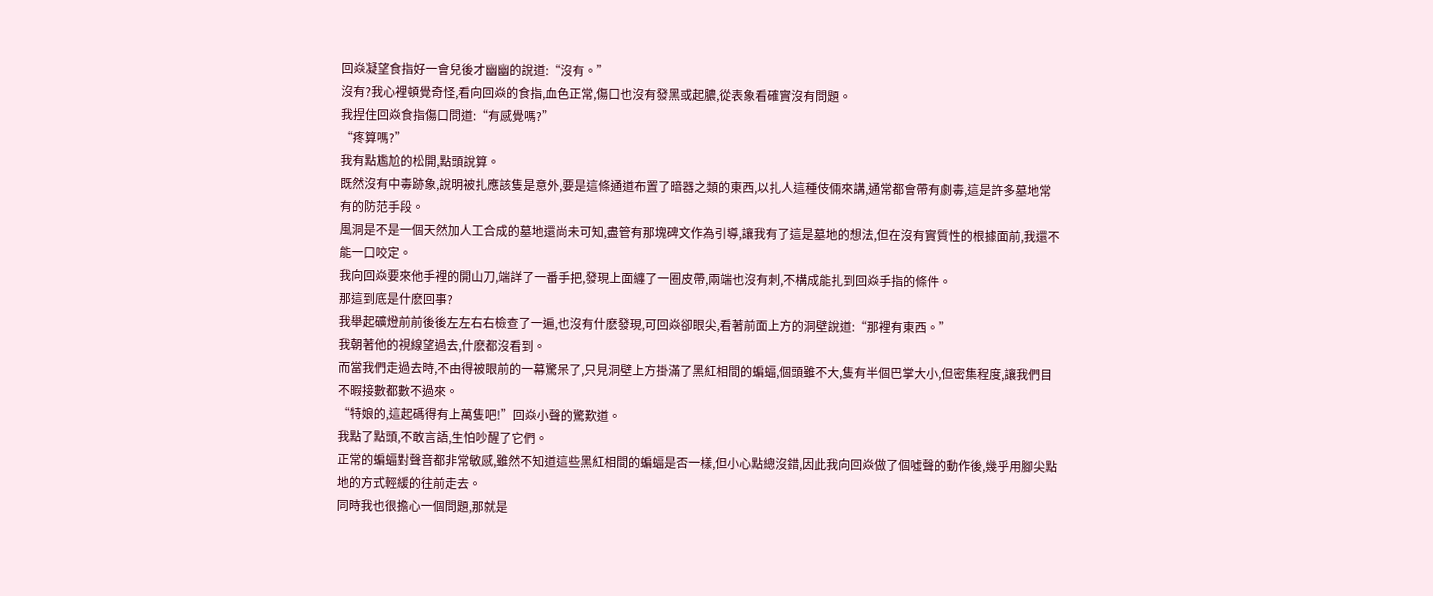回焱凝望食指好一會兒後才幽幽的說道:“沒有。”
沒有?我心裡頓覺奇怪,看向回焱的食指,血色正常,傷口也沒有發黑或起膿,從表象看確實沒有問題。
我捏住回焱食指傷口問道:“有感覺嗎?”
“疼算嗎?”
我有點尷尬的松開,點頭說算。
既然沒有中毒跡象,說明被扎應該隻是意外,要是這條通道布置了暗器之類的東西,以扎人這種伎倆來講,通常都會帶有劇毒,這是許多墓地常有的防范手段。
風洞是不是一個天然加人工合成的墓地還尚未可知,盡管有那塊碑文作為引導,讓我有了這是墓地的想法,但在沒有實質性的根據面前,我還不能一口咬定。
我向回焱要來他手裡的開山刀,端詳了一番手把,發現上面纏了一圈皮帶,兩端也沒有刺,不構成能扎到回焱手指的條件。
那這到底是什麽回事?
我舉起礦燈前前後後左左右右檢查了一遍,也沒有什麽發現,可回焱卻眼尖,看著前面上方的洞壁說道:“那裡有東西。”
我朝著他的視線望過去,什麽都沒看到。
而當我們走過去時,不由得被眼前的一幕驚呆了,只見洞壁上方掛滿了黑紅相間的蝙蝠,個頭雖不大,隻有半個巴掌大小,但密集程度,讓我們目不暇接數都數不過來。
“特娘的,這起碼得有上萬隻吧!”回焱小聲的驚歎道。
我點了點頭,不敢言語,生怕吵醒了它們。
正常的蝙蝠對聲音都非常敏感,雖然不知道這些黑紅相間的蝙蝠是否一樣,但小心點總沒錯,因此我向回焱做了個噓聲的動作後,幾乎用腳尖點地的方式輕緩的往前走去。
同時我也很擔心一個問題,那就是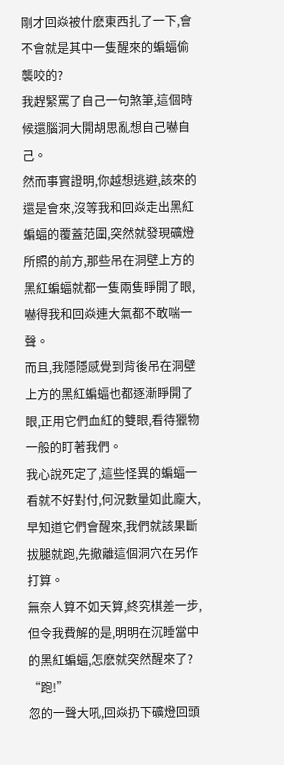剛才回焱被什麽東西扎了一下,會不會就是其中一隻醒來的蝙蝠偷襲咬的?
我趕緊罵了自己一句煞筆,這個時候還腦洞大開胡思亂想自己嚇自己。
然而事實證明,你越想逃避,該來的還是會來,沒等我和回焱走出黑紅蝙蝠的覆蓋范圍,突然就發現礦燈所照的前方,那些吊在洞壁上方的黑紅蝙蝠就都一隻兩隻睜開了眼,嚇得我和回焱連大氣都不敢喘一聲。
而且,我隱隱感覺到背後吊在洞壁上方的黑紅蝙蝠也都逐漸睜開了眼,正用它們血紅的雙眼,看待獵物一般的盯著我們。
我心說死定了,這些怪異的蝙蝠一看就不好對付,何況數量如此龐大,早知道它們會醒來,我們就該果斷拔腿就跑,先撤離這個洞穴在另作打算。
無奈人算不如天算,終究棋差一步,但令我費解的是,明明在沉睡當中的黑紅蝙蝠,怎麽就突然醒來了?
“跑!”
忽的一聲大吼,回焱扔下礦燈回頭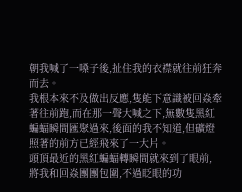朝我喊了一嗓子後,扯住我的衣襟就往前狂奔而去。
我根本來不及做出反應,隻能下意識被回焱牽著往前跑,而在那一聲大喊之下,無數隻黑紅蝙蝠瞬間匯聚過來,後面的我不知道,但礦燈照著的前方已經飛來了一大片。
頭頂最近的黑紅蝙蝠轉瞬間就來到了眼前,
將我和回焱團團包圍,不過眨眼的功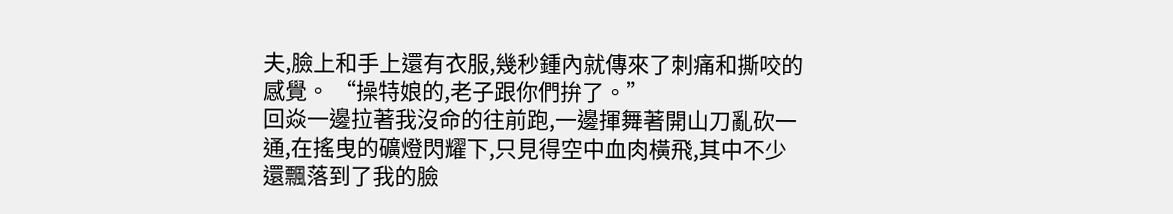夫,臉上和手上還有衣服,幾秒鍾內就傳來了刺痛和撕咬的感覺。 “操特娘的,老子跟你們拚了。”
回焱一邊拉著我沒命的往前跑,一邊揮舞著開山刀亂砍一通,在搖曳的礦燈閃耀下,只見得空中血肉橫飛,其中不少還飄落到了我的臉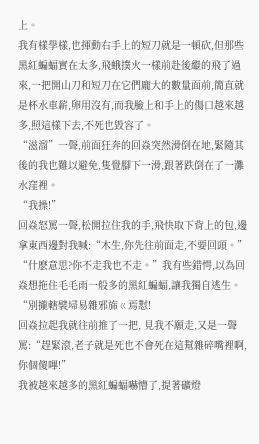上。
我有樣學樣,也揮動右手上的短刀就是一頓砍,但那些黑紅蝙蝠實在太多,飛蛾撲火一樣前赴後繼的飛了過來,一把開山刀和短刀在它們龐大的數量面前,簡直就是杯水車薪,卵用沒有,而我臉上和手上的傷口越來越多,照這樣下去,不死也毀容了。
“滋溜”一聲,前面狂奔的回焱突然滑倒在地,緊隨其後的我也難以避免,隻覺腳下一滑,跟著跌倒在了一灘水窪裡。
“我操!”
回焱怒罵一聲,松開拉住我的手,飛快取下背上的包,邊拿東西邊對我喊:“木生,你先往前面走,不要回頭。”
“什麽意思?你不走我也不走。”我有些錯愕,以為回焱想拖住毛毛雨一般多的黑紅蝙蝠,讓我獨自逃生。
“別攏轄襞埽易雜邪旆ㄍ焉懟!
回焱拉起我就往前推了一把, 見我不願走,又是一聲罵:“趕緊滾,老子就是死也不會死在這幫雜碎嘴裡啊,你個傻嗶!”
我被越來越多的黑紅蝙蝠嚇懵了,提著礦燈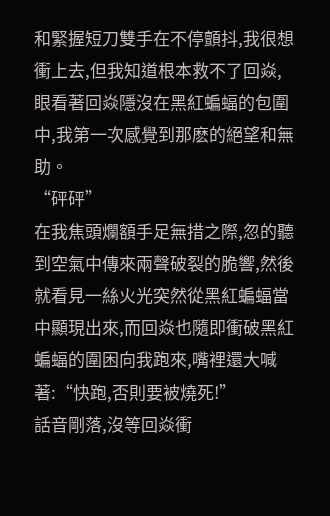和緊握短刀雙手在不停顫抖,我很想衝上去,但我知道根本救不了回焱,眼看著回焱隱沒在黑紅蝙蝠的包圍中,我第一次感覺到那麽的絕望和無助。
“砰砰”
在我焦頭爛額手足無措之際,忽的聽到空氣中傳來兩聲破裂的脆響,然後就看見一絲火光突然從黑紅蝙蝠當中顯現出來,而回焱也隨即衝破黑紅蝙蝠的圍困向我跑來,嘴裡還大喊著:“快跑,否則要被燒死!”
話音剛落,沒等回焱衝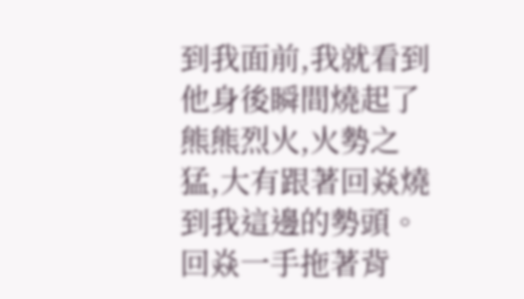到我面前,我就看到他身後瞬間燒起了熊熊烈火,火勢之猛,大有跟著回焱燒到我這邊的勢頭。
回焱一手拖著背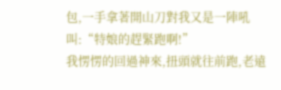包,一手拿著開山刀對我又是一陣吼叫:“特娘的趕緊跑啊!”
我愣愣的回過神來,扭頭就往前跑,老遠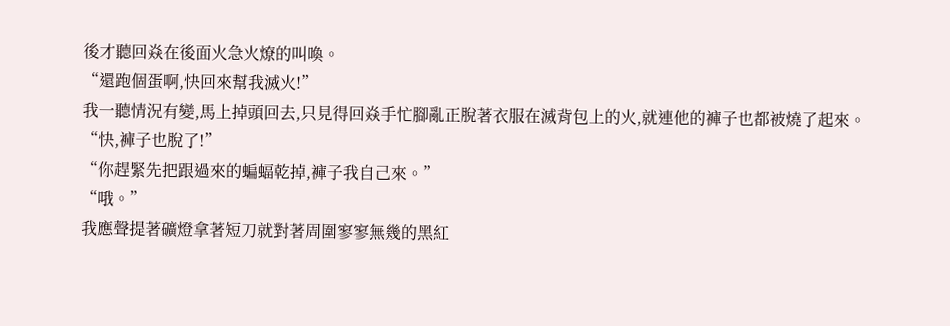後才聽回焱在後面火急火燎的叫喚。
“還跑個蛋啊,快回來幫我滅火!”
我一聽情況有變,馬上掉頭回去,只見得回焱手忙腳亂正脫著衣服在滅背包上的火,就連他的褲子也都被燒了起來。
“快,褲子也脫了!”
“你趕緊先把跟過來的蝙蝠乾掉,褲子我自己來。”
“哦。”
我應聲提著礦燈拿著短刀就對著周圍寥寥無幾的黑紅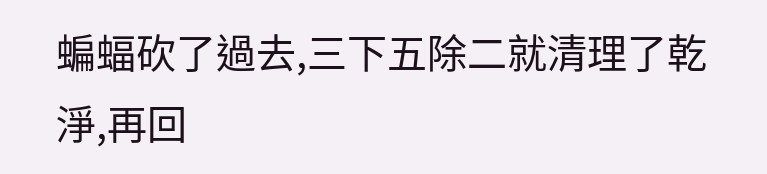蝙蝠砍了過去,三下五除二就清理了乾淨,再回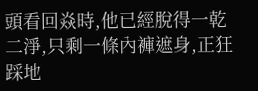頭看回焱時,他已經脫得一乾二淨,只剩一條內褲遮身,正狂踩地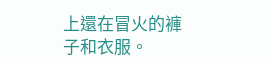上還在冒火的褲子和衣服。